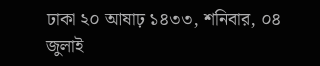ঢাকা ২০ আষাঢ় ১৪৩৩, শনিবার, ০৪ জুলাই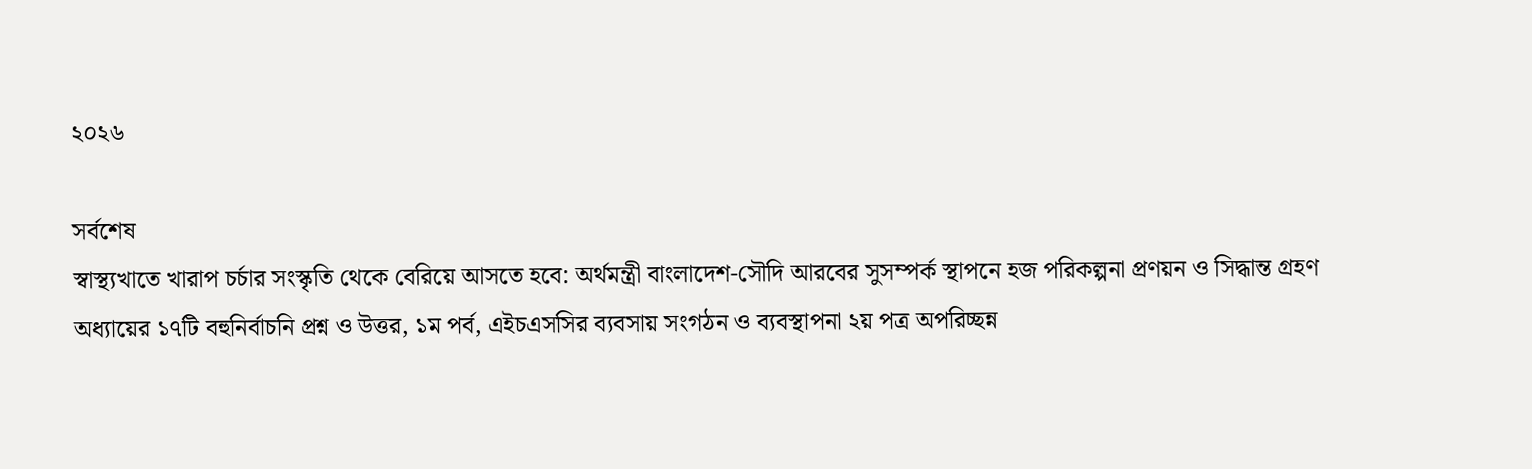২০২৬

সর্বশেষ
স্বাস্থ্যখাতে খারাপ চর্চার সংস্কৃতি থেকে বেরিয়ে আসতে হবে: অর্থমন্ত্রী বাংলাদেশ-সৌদি আরবের সুসম্পর্ক স্থাপনে হজ পরিকল্পনা প্রণয়ন ও সিদ্ধান্ত গ্রহণ অধ্যায়ের ১৭টি বহুনির্বাচনি প্রশ্ন ও উত্তর, ১ম পর্ব, এইচএসসির ব্যবসায় সংগঠন ও ব্যবস্থাপনা ২য় পত্র অপরিচ্ছন্ন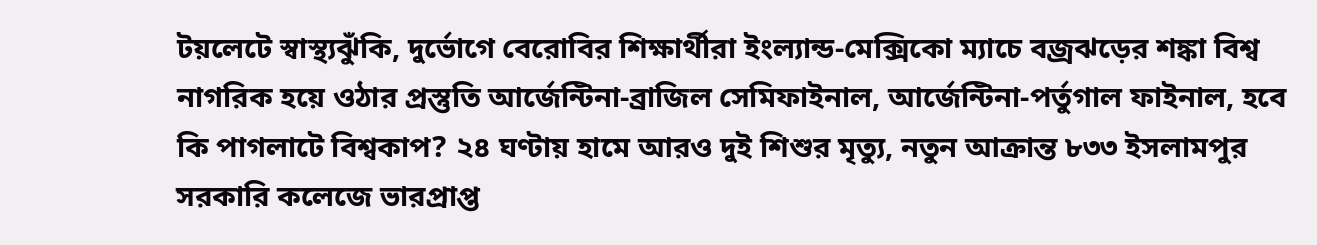টয়লেটে স্বাস্থ্যঝুঁকি, দুর্ভোগে বেরোবির শিক্ষার্থীরা ইংল্যান্ড-মেক্সিকো ম্যাচে বজ্রঝড়ের শঙ্কা বিশ্ব নাগরিক হয়ে ওঠার প্রস্তুতি আর্জেন্টিনা-ব্রাজিল সেমিফাইনাল, আর্জেন্টিনা-পর্তুগাল ফাইনাল, হবে কি পাগলাটে বিশ্বকাপ? ২৪ ঘণ্টায় হামে আরও দুই শিশুর মৃত্যু, নতুন আক্রান্ত ৮৩৩ ইসলামপুর সরকারি কলেজে ভারপ্রাপ্ত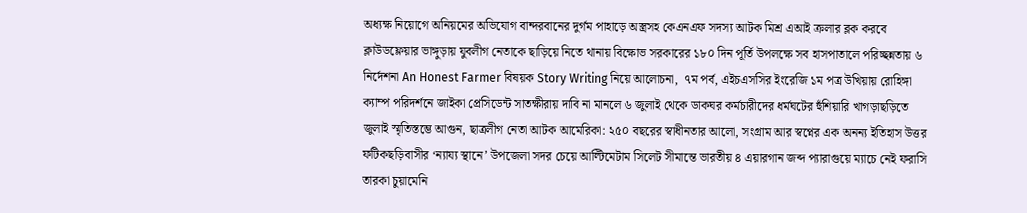অধ্যক্ষ নিয়োগে অনিয়মের অভিযোগ বান্দরবানের দুর্গম পাহাড়ে অস্ত্রসহ কেএনএফ সদস্য আটক মিশ্র এআই ক্রলার ব্লক করবে ক্লাউডফ্লেয়ার ভাঙ্গুড়ায় যুবলীগ নেতাকে ছাড়িয়ে নিতে থানায় বিক্ষোভ সরকারের ১৮০ দিন পূর্তি উপলক্ষে সব হাসপাতালে পরিচ্ছন্নতায় ৬ নির্দেশনা An Honest Farmer বিষয়ক Story Writing নিয়ে আলোচনা,  ৭ম পর্ব, এইচএসসির ইংরেজি ১ম পত্র উখিয়ায় রোহিঙ্গা ক্যাম্প পরিদর্শনে জাইকা প্রেসিডেন্ট সাতক্ষীরায় দাবি না মানলে ৬ জুলাই থেকে ডাকঘর কর্মচারীদের ধর্মঘটের হুঁশিয়ারি খাগড়াছড়িতে জুলাই স্মৃতিস্তম্ভে আগুন, ছাত্রলীগ নেতা আটক আমেরিকা: ২৫০ বছরের স্বাধীনতার আলো, সংগ্রাম আর স্বপ্নের এক অনন্য ইতিহাস উত্তর ফটিকছড়িবাসীর ‘ন্যায্য স্থানে’ উপজেলা সদর চেয়ে আল্টিমেটাম সিলেট সীমান্তে ভারতীয় ৪ এয়ারগান জব্দ প্যারাগুয়ে ম্যাচে নেই ফরাসি তারকা চুয়ামেনি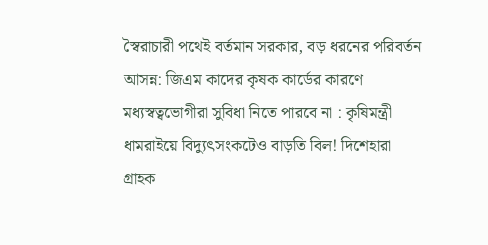স্বৈরাচারী পথেই বর্তমান সরকার, বড় ধরনের পরিবর্তন আসন্ন: জিএম কাদের কৃষক কার্ডের কারণে মধ্যস্বত্বভোগীরা সুবিধা নিতে পারবে না : কৃষিমন্ত্রী ধামরাইয়ে বিদ্যুৎসংকটেও বাড়তি বিল! দিশেহারা গ্রাহক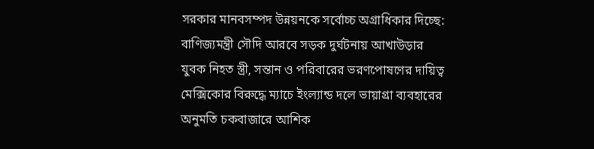সরকার মানবসম্পদ উন্নয়নকে সর্বোচ্চ অগ্রাধিকার দিচ্ছে: বাণিজ্যমন্ত্রী সৌদি আরবে সড়ক দুর্ঘটনায় আখাউড়ার যুবক নিহত স্ত্রী, সন্তান ও পরিবারের ভরণপোষণের দায়িত্ব মেক্সিকোর বিরুদ্ধে ম্যাচে ইংল্যান্ড দলে ভায়াগ্রা ব্যবহারের অনুমতি চকবাজারে আশিক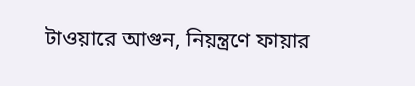টাওয়ারে আগুন, নিয়ন্ত্রণে ফায়ার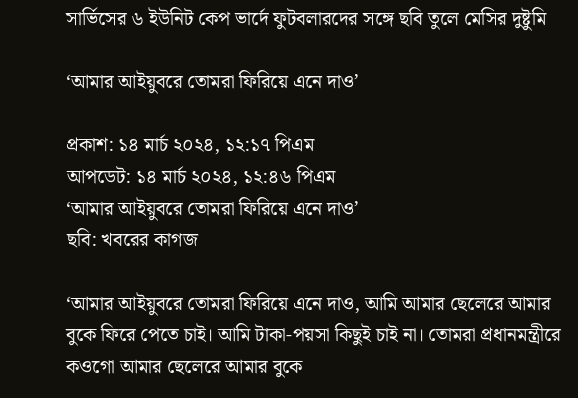সার্ভিসের ৬ ইউনিট কেপ ভার্দে ফুটবলারদের সঙ্গে ছবি তুলে মেসির দুষ্টুমি

‘আমার আইয়ুবরে তোমরা ফিরিয়ে এনে দাও’

প্রকাশ: ১৪ মার্চ ২০২৪, ১২:১৭ পিএম
আপডেট: ১৪ মার্চ ২০২৪, ১২:৪৬ পিএম
‘আমার আইয়ুবরে তোমরা ফিরিয়ে এনে দাও’
ছবি: খবরের কাগজ

‘আমার আইয়ুবরে তোমরা ফিরিয়ে এনে দাও, আমি আমার ছেলেরে আমার বুকে ফিরে পেতে চাই। আমি টাকা-পয়সা কিছুই চাই না। তোমরা প্রধানমন্ত্রীরে কওগো আমার ছেলেরে আমার বুকে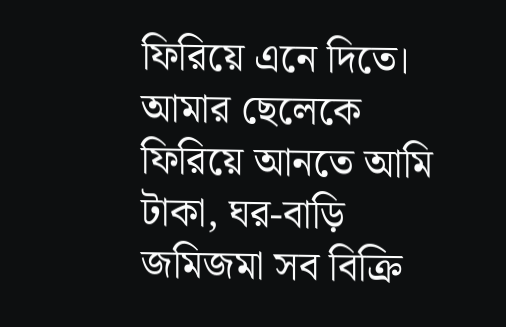ফিরিয়ে এনে দিতে। আমার ছেলেকে ফিরিয়ে আনতে আমি টাকা, ঘর-বাড়ি জমিজমা সব বিক্রি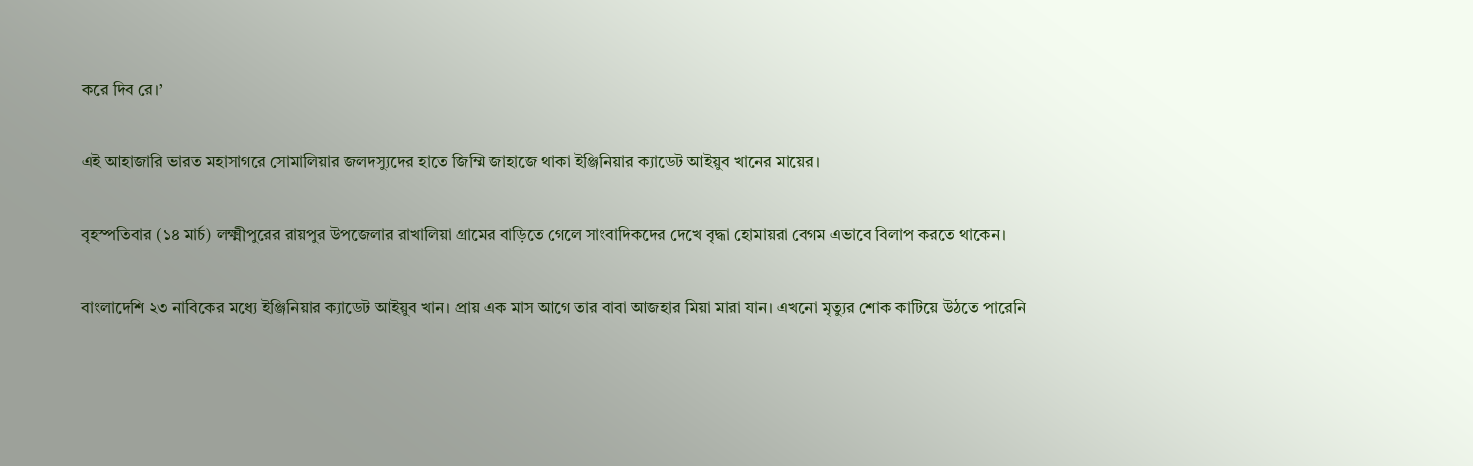করে দিব রে।’

এই আহাজারি ভারত মহাসাগরে সোমালিয়ার জলদস্যুদের হাতে জিম্মি জাহাজে থাকা ইঞ্জিনিয়ার ক্যাডেট আইয়ুব খানের মায়ের।

বৃহস্পতিবার (১৪ মার্চ) লক্ষ্মীপুরের রায়পুর উপজেলার রাখালিয়া গ্রামের বাড়িতে গেলে সাংবাদিকদের দেখে বৃদ্ধা হোমায়রা বেগম এভাবে বিলাপ করতে থাকেন।

বাংলাদেশি ২৩ নাবিকের মধ্যে ইঞ্জিনিয়ার ক্যাডেট আইয়ুব খান। প্রায় এক মাস আগে তার বাবা আজহার মিয়া মারা যান। এখনো মৃত্যুর শোক কাটিয়ে উঠতে পারেনি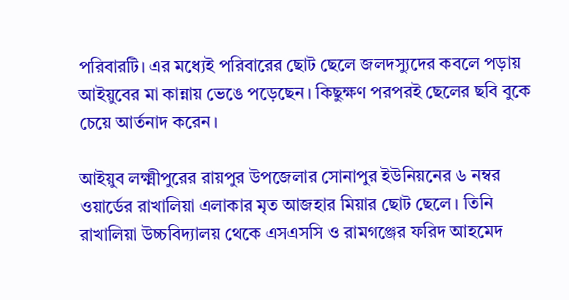পরিবারটি। এর মধ্যেই পরিবারের ছোট ছেলে জলদস্যুদের কবলে পড়ায় আইয়ুবের মা কান্নায় ভেঙে পড়েছেন। কিছুক্ষণ পরপরই ছেলের ছবি বুকে চেয়ে আর্তনাদ করেন।

আইয়ুব লক্ষ্মীপুরের রায়পুর উপজেলার সোনাপুর ইউনিয়নের ৬ নম্বর ওয়ার্ডের রাখালিয়া এলাকার মৃত আজহার মিয়ার ছোট ছেলে। তিনি রাখালিয়া উচ্চবিদ্যালয় থেকে এসএসসি ও রামগঞ্জের ফরিদ আহমেদ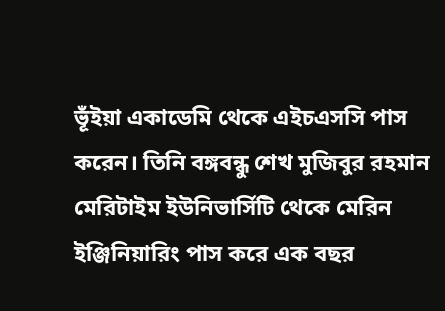ভূঁইয়া একাডেমি থেকে এইচএসসি পাস করেন। তিনি বঙ্গবন্ধু শেখ মুজিবুর রহমান মেরিটাইম ইউনিভার্সিটি থেকে মেরিন ইঞ্জিনিয়ারিং পাস করে এক বছর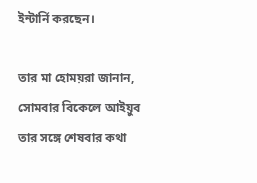ইন্টার্নি করছেন।

তার মা হোময়রা জানান, সোমবার বিকেলে আইয়ুব তার সঙ্গে শেষবার কথা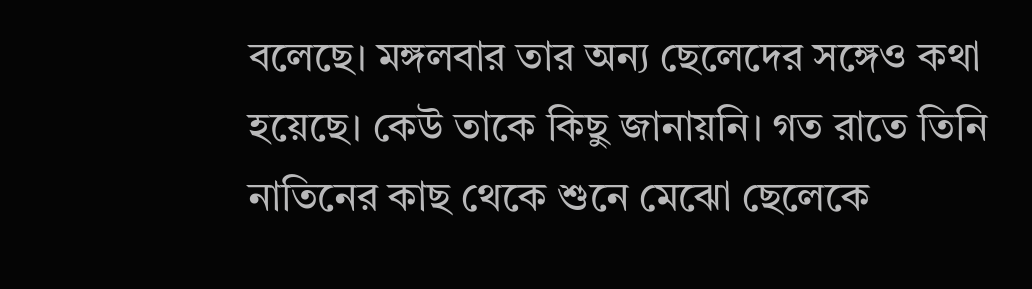বলেছে। মঙ্গলবার তার অন্য ছেলেদের সঙ্গেও কথা হয়েছে। কেউ তাকে কিছু জানায়নি। গত রাতে তিনি নাতিনের কাছ থেকে শুনে মেঝো ছেলেকে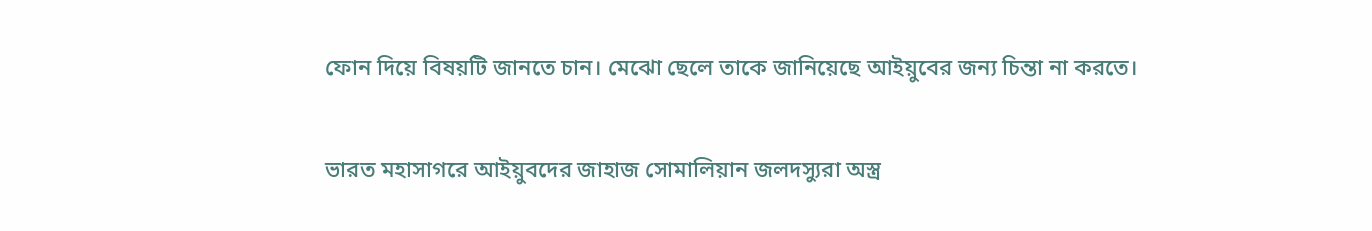ফোন দিয়ে বিষয়টি জানতে চান। মেঝো ছেলে তাকে জানিয়েছে আইয়ুবের জন্য চিন্তা না করতে।

ভারত মহাসাগরে আইয়ুবদের জাহাজ সোমালিয়ান জলদস্যুরা অস্ত্র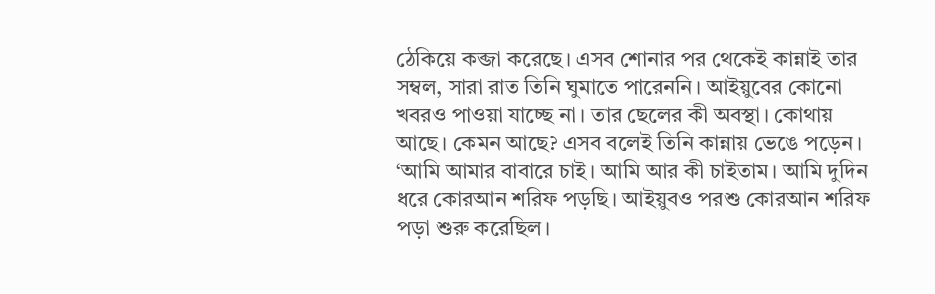ঠেকিয়ে কব্জা করেছে। এসব শোনার পর থেকেই কান্নাই তার সম্বল, সারা রাত তিনি ঘুমাতে পারেননি। আইয়ুবের কোনো খবরও পাওয়া যাচ্ছে না। তার ছেলের কী অবস্থা। কোথায় আছে। কেমন আছে? এসব বলেই তিনি কান্নায় ভেঙে পড়েন। ‘আমি আমার বাবারে চাই। আমি আর কী চাইতাম। আমি দুদিন ধরে কোরআন শরিফ পড়ছি। আইয়ুবও পরশু কোরআন শরিফ পড়া শুরু করেছিল।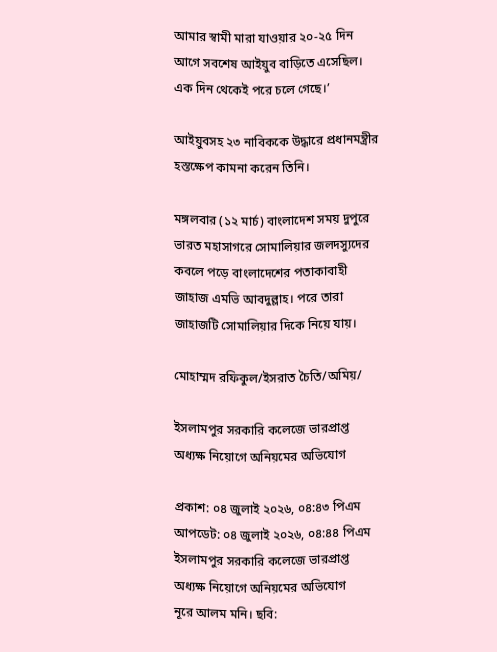আমার স্বামী মারা যাওয়ার ২০-২৫ দিন আগে সবশেষ আইয়ুব বাড়িতে এসেছিল। এক দিন থেকেই পরে চলে গেছে।’

আইয়ুবসহ ২৩ নাবিককে উদ্ধারে প্রধানমন্ত্রীর হস্তক্ষেপ কামনা করেন তিনি।

মঙ্গলবার (১২ মার্চ) বাংলাদেশ সময় দুপুরে ভারত মহাসাগরে সোমালিয়ার জলদস্যুদের কবলে পড়ে বাংলাদেশের পতাকাবাহী জাহাজ এমভি আবদুল্লাহ। পরে তারা জাহাজটি সোমালিয়ার দিকে নিয়ে যায়।

মোহাম্মদ রফিকুল/ইসরাত চৈতি/অমিয়/

ইসলামপুর সরকারি কলেজে ভারপ্রাপ্ত অধ্যক্ষ নিয়োগে অনিয়মের অভিযোগ

প্রকাশ: ০৪ জুলাই ২০২৬, ০৪:৪৩ পিএম
আপডেট: ০৪ জুলাই ২০২৬, ০৪:৪৪ পিএম
ইসলামপুর সরকারি কলেজে ভারপ্রাপ্ত অধ্যক্ষ নিয়োগে অনিয়মের অভিযোগ
নূরে আলম মনি। ছবি: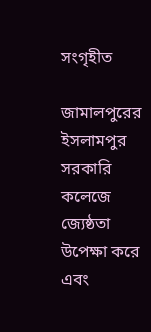সংগৃহীত

জামালপুরের ইসলামপুর সরকারি কলেজে জ্যেষ্ঠতা উপেক্ষা করে এবং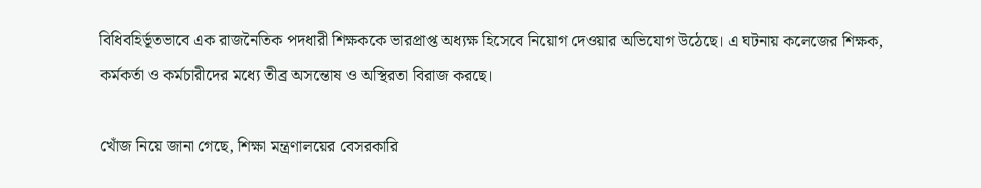বিধিবহির্ভূতভাবে এক রাজনৈতিক পদধারী শিক্ষককে ভারপ্রাপ্ত অধ্যক্ষ হিসেবে নিয়োগ দেওয়ার অভিযোগ উঠেছে। এ ঘটনায় কলেজের শিক্ষক, কর্মকর্তা ও কর্মচারীদের মধ্যে তীব্র অসন্তোষ ও অস্থিরতা বিরাজ করছে।

খোঁজ নিয়ে জানা গেছে, শিক্ষা মন্ত্রণালয়ের বেসরকারি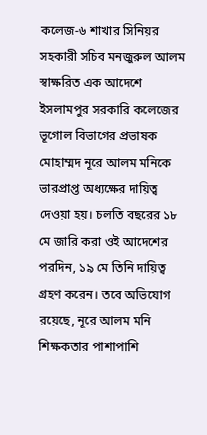কলেজ-৬ শাখার সিনিয়র সহকারী সচিব মনজুরুল আলম স্বাক্ষরিত এক আদেশে ইসলামপুর সরকারি কলেজের ভূগোল বিভাগের প্রভাষক মোহাম্মদ নূরে আলম মনিকে ভারপ্রাপ্ত অধ্যক্ষের দায়িত্ব দেওয়া হয়। চলতি বছরের ১৮ মে জারি করা ওই আদেশের পরদিন, ১৯ মে তিনি দায়িত্ব গ্রহণ করেন। তবে অভিযোগ রয়েছে, নূরে আলম মনি শিক্ষকতার পাশাপাশি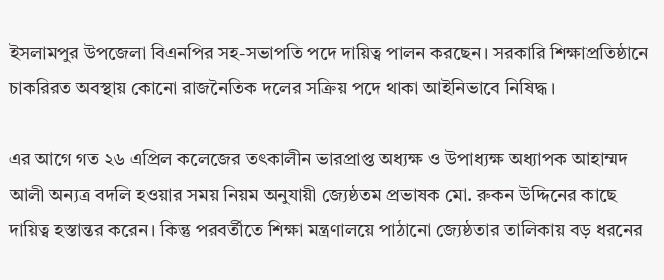ইসলামপুর উপজেলা বিএনপির সহ-সভাপতি পদে দায়িত্ব পালন করছেন। সরকারি শিক্ষাপ্রতিষ্ঠানে চাকরিরত অবস্থায় কোনো রাজনৈতিক দলের সক্রিয় পদে থাকা আইনিভাবে নিষিদ্ধ।

এর আগে গত ২৬ এপ্রিল কলেজের তৎকালীন ভারপ্রাপ্ত অধ্যক্ষ ও উপাধ্যক্ষ অধ্যাপক আহাম্মদ আলী অন্যত্র বদলি হওয়ার সময় নিয়ম অনুযায়ী জ্যেষ্ঠতম প্রভাষক মো. রুকন উদ্দিনের কাছে দায়িত্ব হস্তান্তর করেন। কিন্তু পরবর্তীতে শিক্ষা মন্ত্রণালয়ে পাঠানো জ্যেষ্ঠতার তালিকায় বড় ধরনের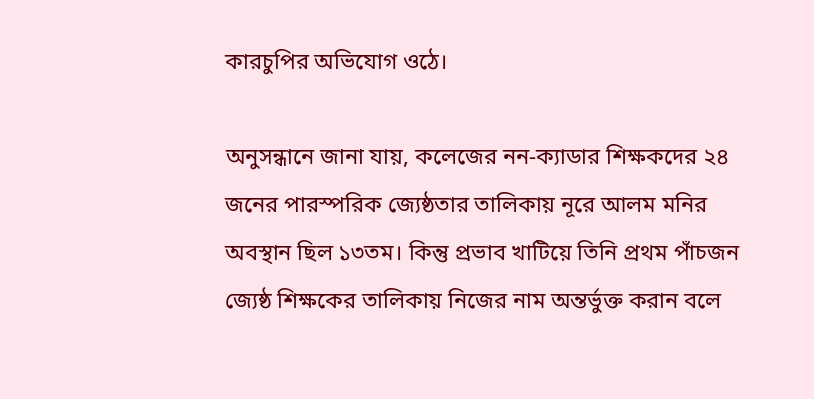কারচুপির অভিযোগ ওঠে।

অনুসন্ধানে জানা যায়, কলেজের নন-ক্যাডার শিক্ষকদের ২৪ জনের পারস্পরিক জ্যেষ্ঠতার তালিকায় নূরে আলম মনির অবস্থান ছিল ১৩তম। কিন্তু প্রভাব খাটিয়ে তিনি প্রথম পাঁচজন জ্যেষ্ঠ শিক্ষকের তালিকায় নিজের নাম অন্তর্ভুক্ত করান বলে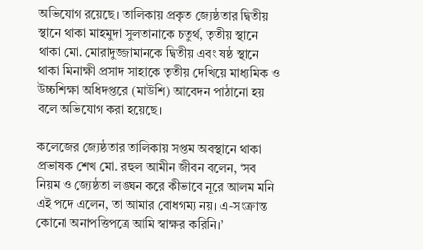অভিযোগ রয়েছে। তালিকায় প্রকৃত জ্যেষ্ঠতার দ্বিতীয় স্থানে থাকা মাহমুদা সুলতানাকে চতুর্থ, তৃতীয় স্থানে থাকা মো. মোরাদুজ্জামানকে দ্বিতীয় এবং ষষ্ঠ স্থানে থাকা মিনাক্ষী প্রসাদ সাহাকে তৃতীয় দেখিয়ে মাধ্যমিক ও উচ্চশিক্ষা অধিদপ্তরে (মাউশি) আবেদন পাঠানো হয় বলে অভিযোগ করা হয়েছে।

কলেজের জ্যেষ্ঠতার তালিকায় সপ্তম অবস্থানে থাকা প্রভাষক শেখ মো. রহুল আমীন জীবন বলেন, ‘সব নিয়ম ও জ্যেষ্ঠতা লঙ্ঘন করে কীভাবে নূরে আলম মনি এই পদে এলেন, তা আমার বোধগম্য নয়। এ-সংক্রান্ত কোনো অনাপত্তিপত্রে আমি স্বাক্ষর করিনি।’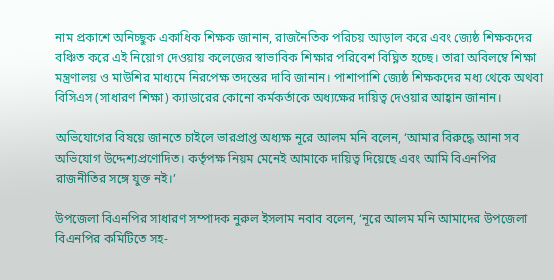নাম প্রকাশে অনিচ্ছুক একাধিক শিক্ষক জানান, রাজনৈতিক পরিচয় আড়াল করে এবং জ্যেষ্ঠ শিক্ষকদের বঞ্চিত করে এই নিয়োগ দেওয়ায় কলেজের স্বাভাবিক শিক্ষার পরিবেশ বিঘ্নিত হচ্ছে। তারা অবিলম্বে শিক্ষা মন্ত্রণালয় ও মাউশির মাধ্যমে নিরপেক্ষ তদন্তের দাবি জানান। পাশাপাশি জ্যেষ্ঠ শিক্ষকদের মধ্য থেকে অথবা বিসিএস (সাধারণ শিক্ষা) ক্যাডারের কোনো কর্মকর্তাকে অধ্যক্ষের দায়িত্ব দেওয়ার আহ্বান জানান।

অভিযোগের বিষয়ে জানতে চাইলে ভারপ্রাপ্ত অধ্যক্ষ নূরে আলম মনি বলেন, ‘আমার বিরুদ্ধে আনা সব অভিযোগ উদ্দেশ্যপ্রণোদিত। কর্তৃপক্ষ নিয়ম মেনেই আমাকে দায়িত্ব দিয়েছে এবং আমি বিএনপির রাজনীতির সঙ্গে যুক্ত নই।’

উপজেলা বিএনপির সাধারণ সম্পাদক নুরুল ইসলাম নবাব বলেন, ‘নূরে আলম মনি আমাদের উপজেলা বিএনপির কমিটিতে সহ-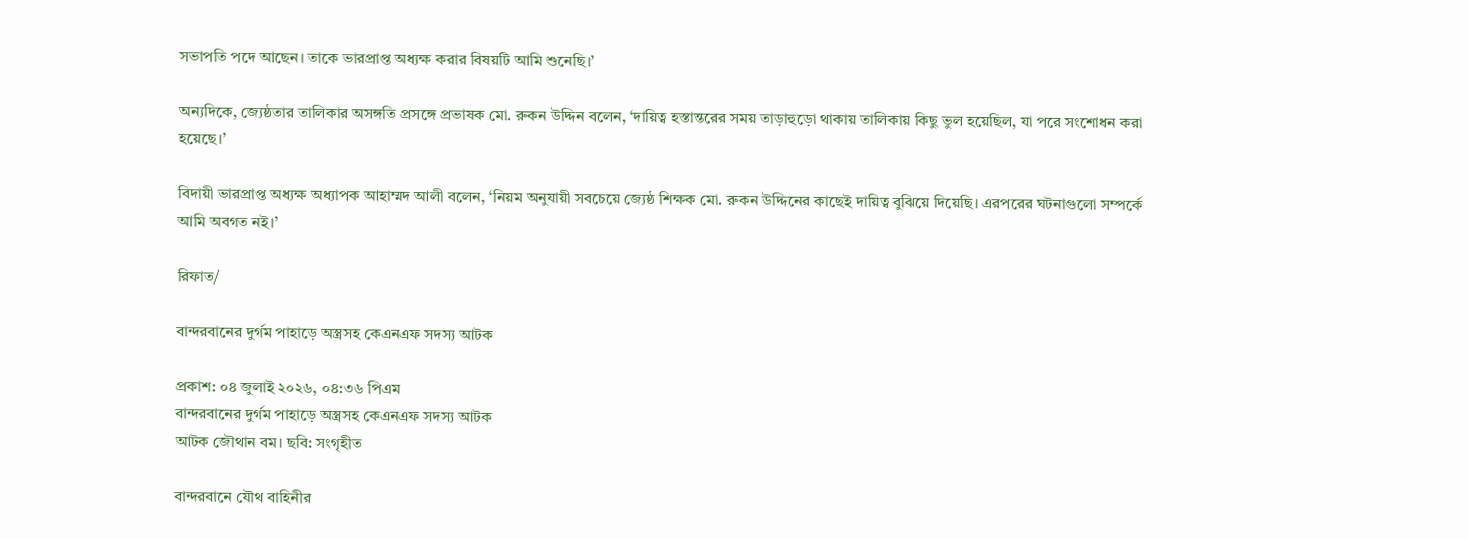সভাপতি পদে আছেন। তাকে ভারপ্রাপ্ত অধ্যক্ষ করার বিষয়টি আমি শুনেছি।’

অন্যদিকে, জ্যেষ্ঠতার তালিকার অসঙ্গতি প্রসঙ্গে প্রভাষক মো. রুকন উদ্দিন বলেন, ‘দায়িত্ব হস্তান্তরের সময় তাড়াহুড়ো থাকায় তালিকায় কিছু ভুল হয়েছিল, যা পরে সংশোধন করা হয়েছে।’

বিদায়ী ভারপ্রাপ্ত অধ্যক্ষ অধ্যাপক আহাম্মদ আলী বলেন, ‘নিয়ম অনুযায়ী সবচেয়ে জ্যেষ্ঠ শিক্ষক মো. রুকন উদ্দিনের কাছেই দায়িত্ব বুঝিয়ে দিয়েছি। এরপরের ঘটনাগুলো সম্পর্কে আমি অবগত নই।’

রিফাত/

বান্দরবানের দুর্গম পাহাড়ে অস্ত্রসহ কেএনএফ সদস্য আটক

প্রকাশ: ০৪ জুলাই ২০২৬, ০৪:৩৬ পিএম
বান্দরবানের দুর্গম পাহাড়ে অস্ত্রসহ কেএনএফ সদস্য আটক
আটক জৌথান বম। ছবি: সংগৃহীত

বান্দরবানে যৌথ বাহিনীর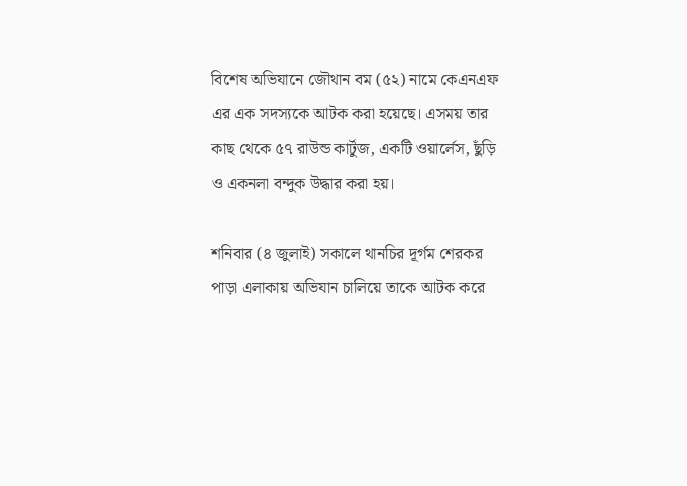বিশেষ অভিযানে জৌথান বম (৫২) নামে কেএনএফ এর এক সদস্যকে আটক করা হয়েছে। এসময় তার কাছ থেকে ৫৭ রাউন্ড কার্টুজ, একটি ওয়ার্লেস, ছুঁড়ি ও একনলা বন্দুক উদ্ধার করা হয়।

শনিবার (৪ জুলাই) সকালে থানচির দূর্গম শেরকর পাড়া এলাকায় অভিযান চালিয়ে তাকে আটক করে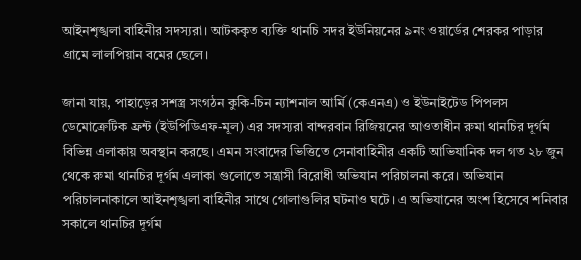আইনশৃঙ্খলা বাহিনীর সদস্যরা। আটককৃত ব্যক্তি থানচি সদর ইউনিয়নের ৯নং ওয়ার্ডের শেরকর পাড়ার গ্রামে লালপিয়ান বমের ছেলে।

জানা যায়, পাহাড়ের সশস্ত্র সংগঠন কুকি-চিন ন্যাশনাল আর্মি (কেএনএ) ও ইউনাইটেড পিপলস ডেমোক্রেটিক ফ্রন্ট (ইউপিডিএফ-মূল) এর সদস্যরা বান্দরবান রিজিয়নের আওতাধীন রুমা থানচির দূর্গম বিভিন্ন এলাকায় অবস্থান করছে। এমন সংবাদের ভিত্তিতে সেনাবাহিনীর একটি আভিযানিক দল গত ২৮ জুন থেকে রুমা থানচির দূর্গম এলাকা গুলোতে সন্ত্রাসী বিরোধী অভিযান পরিচালনা করে। অভিযান পরিচালনাকালে আইনশৃঙ্খলা বাহিনীর সাথে গোলাগুলির ঘটনাও ঘটে। এ অভিযানের অংশ হিসেবে শনিবার সকালে থানচির দূর্গম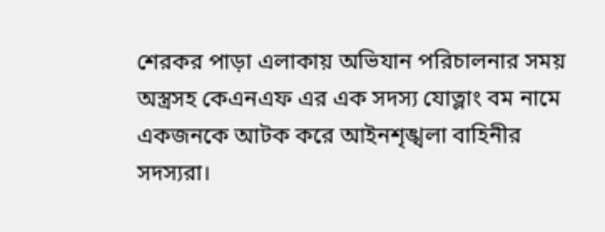শেরকর পাড়া এলাকায় অভিযান পরিচালনার সময় অস্ত্রসহ কেএনএফ এর এক সদস্য যোত্লাং বম নামে একজনকে আটক করে আইনশৃঙ্খলা বাহিনীর সদস্যরা।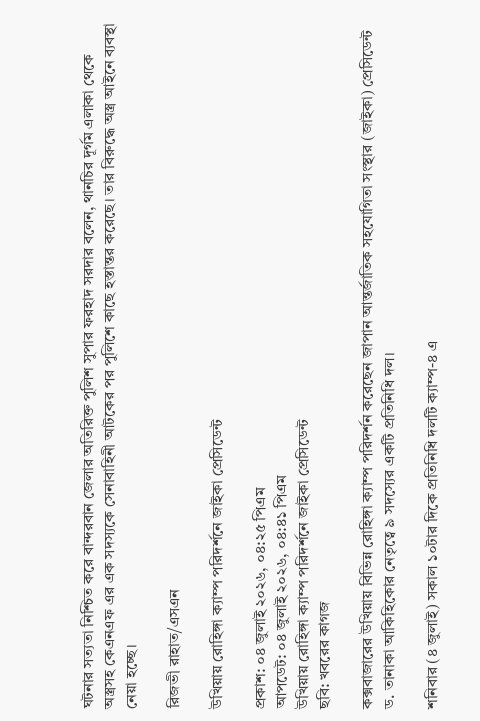ঘটনার সত্যতা নিশ্চিত করে বান্দরবান জেলার অতিরিক্ত পুলিশ সুপার ফরহাদ সরদার বলেন, থানচির দূর্গম এলাকা থেকে অস্ত্রসহ কেএনএফ এর এক সদস্যকে সেনাবাহিনী আটকের পর পুলিশে কাছে হস্তান্তর করেছে। তার বিরুদ্ধে অস্ত্র আইনে ব্যবস্থা নেয়া হচ্ছে।

রিজভী রাহাত/এসএন

উখিয়ায় রোহিঙ্গা ক্যাম্প পরিদর্শনে জাইকা প্রেসিডেন্ট

প্রকাশ: ০৪ জুলাই ২০২৬, ০৪:২৫ পিএম
আপডেট: ০৪ জুলাই ২০২৬, ০৪:৪১ পিএম
উখিয়ায় রোহিঙ্গা ক্যাম্প পরিদর্শনে জাইকা প্রেসিডেন্ট
ছবি: খবরের কাগজ

কক্সবাজারের উখিয়ায় বিভিন্ন রোহিঙ্গা ক্যাম্প পরিদর্শন করেছেন জাপান আন্তর্জাতিক সহযোগিতা সংস্থার (জাইকা) প্রেসিডেন্ট ড. তানাকা আকিহিকোর নেতৃত্বে ৯ সদস্যের একটি প্রতিনিধি দল।

শনিবার (৪ জুলাই) সকাল ১০টার দিকে প্রতিনিধি দলটি ক্যাম্প-৪ এ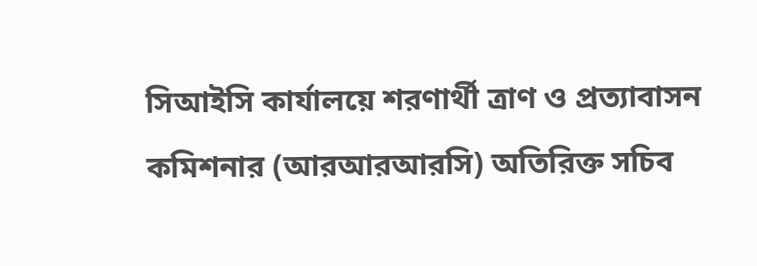সিআইসি কার্যালয়ে শরণার্থী ত্রাণ ও প্রত্যাবাসন কমিশনার (আরআরআরসি) অতিরিক্ত সচিব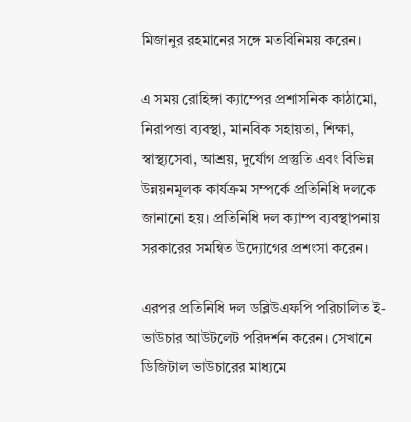মিজানুর রহমানের সঙ্গে মতবিনিময় করেন।

এ সময় রোহিঙ্গা ক্যাম্পের প্রশাসনিক কাঠামো, নিরাপত্তা ব্যবস্থা, মানবিক সহায়তা, শিক্ষা, স্বাস্থ্যসেবা, আশ্রয়, দুর্যোগ প্রস্তুতি এবং বিভিন্ন উন্নয়নমূলক কার্যক্রম সম্পর্কে প্রতিনিধি দলকে জানানো হয়। প্রতিনিধি দল ক্যাম্প ব্যবস্থাপনায় সরকারের সমন্বিত উদ্যোগের প্রশংসা করেন।

এরপর প্রতিনিধি দল ডব্লিউএফপি পরিচালিত ই-ভাউচার আউটলেট পরিদর্শন করেন। সেখানে ডিজিটাল ভাউচারের মাধ্যমে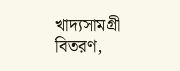খাদ্যসামগ্রী বিতরণ,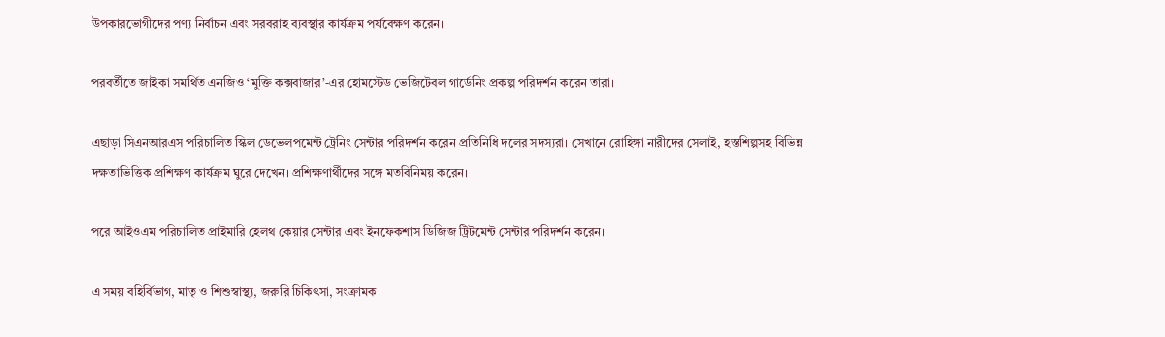উপকারভোগীদের পণ্য নির্বাচন এবং সরবরাহ ব্যবস্থার কার্যক্রম পর্যবেক্ষণ করেন।

পরবর্তীতে জাইকা সমর্থিত এনজিও ‘মুক্তি কক্সবাজার’-এর হোমস্টেড ভেজিটেবল গার্ডেনিং প্রকল্প পরিদর্শন করেন তারা।

এছাড়া সিএনআরএস পরিচালিত স্কিল ডেভেলপমেন্ট ট্রেনিং সেন্টার পরিদর্শন করেন প্রতিনিধি দলের সদস্যরা। সেখানে রোহিঙ্গা নারীদের সেলাই, হস্তশিল্পসহ বিভিন্ন দক্ষতাভিত্তিক প্রশিক্ষণ কার্যক্রম ঘুরে দেখেন। প্রশিক্ষণার্থীদের সঙ্গে মতবিনিময় করেন।

পরে আইওএম পরিচালিত প্রাইমারি হেলথ কেয়ার সেন্টার এবং ইনফেকশাস ডিজিজ ট্রিটমেন্ট সেন্টার পরিদর্শন করেন।

এ সময় বহির্বিভাগ, মাতৃ ও শিশুস্বাস্থ্য, জরুরি চিকিৎসা, সংক্রামক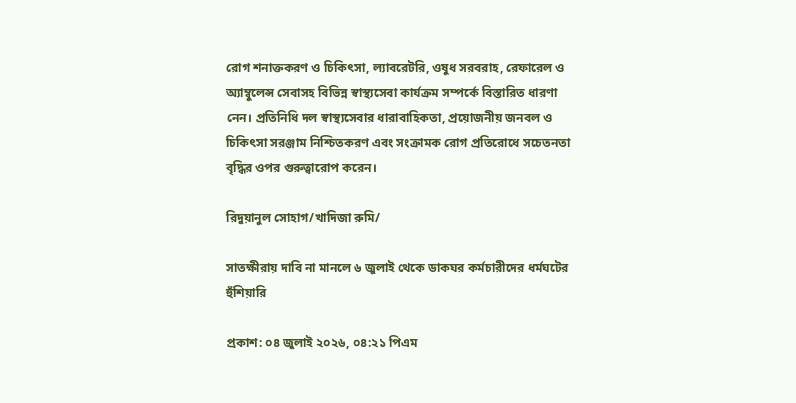রোগ শনাক্তকরণ ও চিকিৎসা, ল্যাবরেটরি, ওষুধ সরবরাহ, রেফারেল ও অ্যাম্বুলেন্স সেবাসহ বিভিন্ন স্বাস্থ্যসেবা কার্যক্রম সম্পর্কে বিস্তারিত ধারণা নেন। প্রতিনিধি দল স্বাস্থ্যসেবার ধারাবাহিকতা, প্রয়োজনীয় জনবল ও চিকিৎসা সরঞ্জাম নিশ্চিতকরণ এবং সংক্রামক রোগ প্রতিরোধে সচেতনতা বৃদ্ধির ওপর গুরুত্বারোপ করেন।

রিদুয়ানুল সোহাগ/খাদিজা রুমি/

সাতক্ষীরায় দাবি না মানলে ৬ জুলাই থেকে ডাকঘর কর্মচারীদের ধর্মঘটের হুঁশিয়ারি

প্রকাশ: ০৪ জুলাই ২০২৬, ০৪:২১ পিএম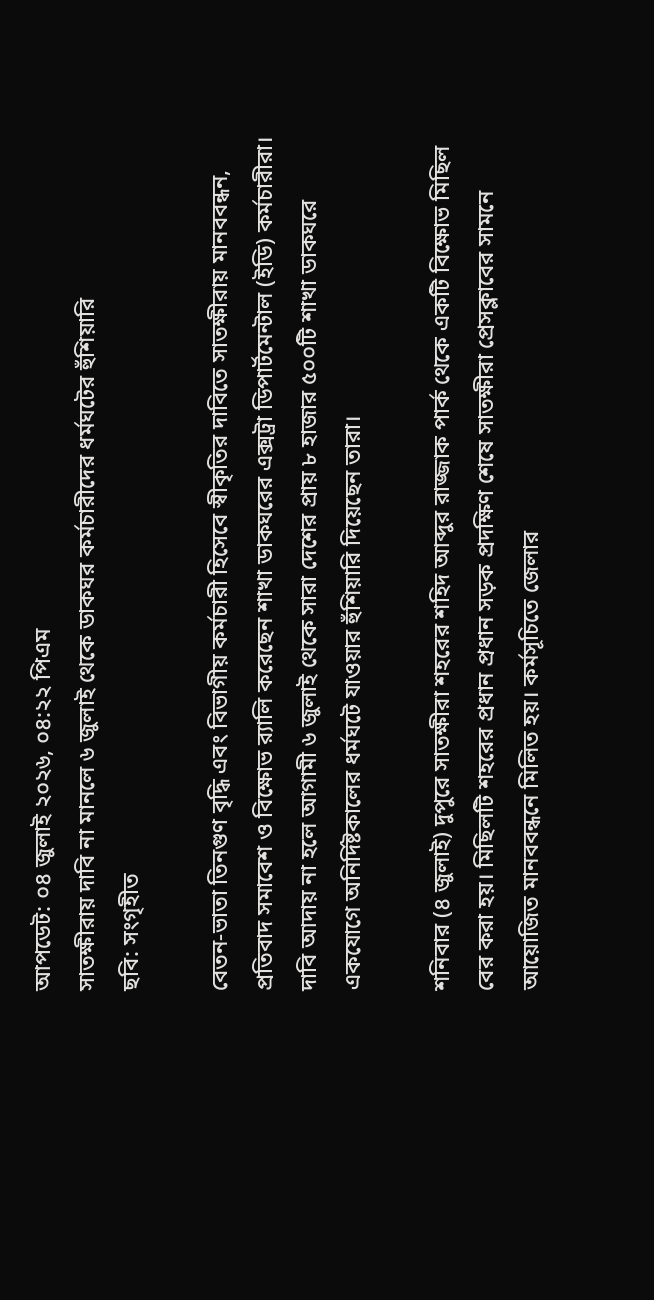আপডেট: ০৪ জুলাই ২০২৬, ০৪:২২ পিএম
সাতক্ষীরায় দাবি না মানলে ৬ জুলাই থেকে ডাকঘর কর্মচারীদের ধর্মঘটের হুঁশিয়ারি
ছবি: সংগৃহীত

বেতন-ভাতা তিনগুণ বৃদ্ধি এবং বিভাগীয় কর্মচারী হিসেবে স্বীকৃতির দাবিতে সাতক্ষীরায় মানববন্ধন, প্রতিবাদ সমাবেশ ও বিক্ষোভ র‍্যালি করেছেন শাখা ডাকঘরের এক্সট্রা ডিপার্টমেন্টাল (ইডি) কর্মচারীরা। দাবি আদায় না হলে আগামী ৬ জুলাই থেকে সারা দেশের প্রায় ৮ হাজার ৫০০টি শাখা ডাকঘরে একযোগে অনির্দিষ্টকালের ধর্মঘটে যাওয়ার হুঁশিয়ারি দিয়েছেন তারা।

শনিবার (৪ জুলাই) দুপুরে সাতক্ষীরা শহরের শহিদ আব্দুর রাজ্জাক পার্ক থেকে একটি বিক্ষোভ মিছিল বের করা হয়। মিছিলটি শহরের প্রধান প্রধান সড়ক প্রদক্ষিণ শেষে সাতক্ষীরা প্রেসক্লাবের সামনে আয়োজিত মানববন্ধনে মিলিত হয়। কর্মসূচিতে জেলার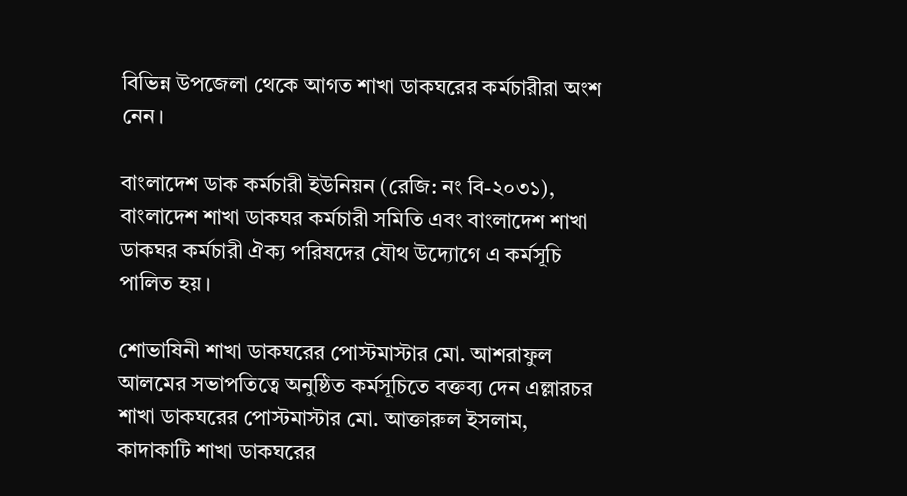বিভিন্ন উপজেলা থেকে আগত শাখা ডাকঘরের কর্মচারীরা অংশ নেন।

বাংলাদেশ ডাক কর্মচারী ইউনিয়ন (রেজি: নং বি-২০৩১), বাংলাদেশ শাখা ডাকঘর কর্মচারী সমিতি এবং বাংলাদেশ শাখা ডাকঘর কর্মচারী ঐক্য পরিষদের যৌথ উদ্যোগে এ কর্মসূচি পালিত হয়।

শোভাষিনী শাখা ডাকঘরের পোস্টমাস্টার মো. আশরাফুল আলমের সভাপতিত্বে অনুষ্ঠিত কর্মসূচিতে বক্তব্য দেন এল্লারচর শাখা ডাকঘরের পোস্টমাস্টার মো. আক্তারুল ইসলাম, কাদাকাটি শাখা ডাকঘরের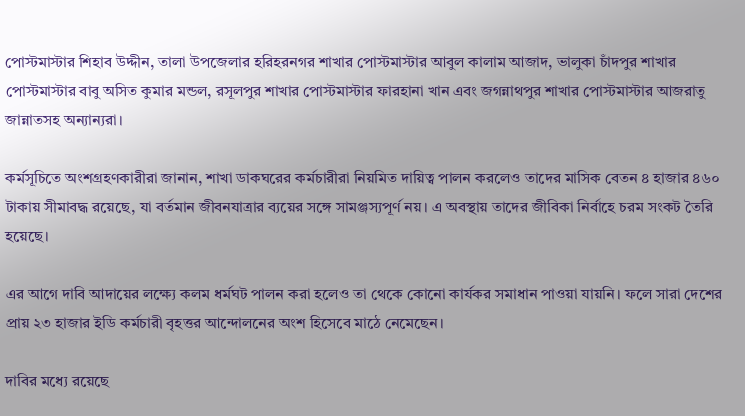পোস্টমাস্টার শিহাব উদ্দীন, তালা উপজেলার হরিহরনগর শাখার পোস্টমাস্টার আবুল কালাম আজাদ, ভালুকা চাঁদপুর শাখার পোস্টমাস্টার বাবু অসিত কুমার মন্ডল, রসূলপুর শাখার পোস্টমাস্টার ফারহানা খান এবং জগন্নাথপুর শাখার পোস্টমাস্টার আজরাতু জান্নাতসহ অন্যান্যরা।

কর্মসূচিতে অংশগ্রহণকারীরা জানান, শাখা ডাকঘরের কর্মচারীরা নিয়মিত দায়িত্ব পালন করলেও তাদের মাসিক বেতন ৪ হাজার ৪৬০ টাকায় সীমাবদ্ধ রয়েছে, যা বর্তমান জীবনযাত্রার ব্যয়ের সঙ্গে সামঞ্জস্যপূর্ণ নয়। এ অবস্থায় তাদের জীবিকা নির্বাহে চরম সংকট তৈরি হয়েছে।

এর আগে দাবি আদায়ের লক্ষ্যে কলম ধর্মঘট পালন করা হলেও তা থেকে কোনো কার্যকর সমাধান পাওয়া যায়নি। ফলে সারা দেশের প্রায় ২৩ হাজার ইডি কর্মচারী বৃহত্তর আন্দোলনের অংশ হিসেবে মাঠে নেমেছেন।

দাবির মধ্যে রয়েছে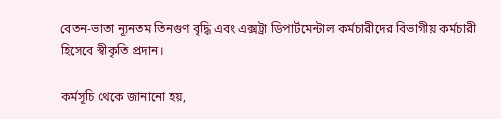বেতন-ভাতা ন্যূনতম তিনগুণ বৃদ্ধি এবং এক্সট্রা ডিপার্টমেন্টাল কর্মচারীদের বিভাগীয় কর্মচারী হিসেবে স্বীকৃতি প্রদান।

কর্মসূচি থেকে জানানো হয়,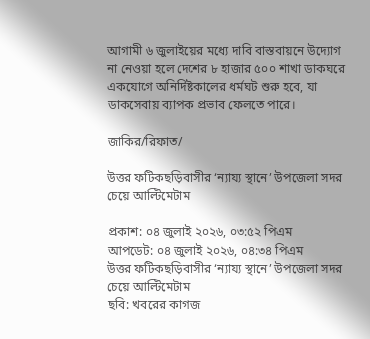আগামী ৬ জুলাইয়ের মধ্যে দাবি বাস্তবায়নে উদ্যোগ না নেওয়া হলে দেশের ৮ হাজার ৫০০ শাখা ডাকঘরে একযোগে অনির্দিষ্টকালের ধর্মঘট শুরু হবে, যা ডাকসেবায় ব্যাপক প্রভাব ফেলতে পারে।

জাকির/রিফাত/

উত্তর ফটিকছড়িবাসীর ‘ন্যায্য স্থানে’ উপজেলা সদর চেয়ে আল্টিমেটাম

প্রকাশ: ০৪ জুলাই ২০২৬, ০৩:৫২ পিএম
আপডেট: ০৪ জুলাই ২০২৬, ০৪:৩৪ পিএম
উত্তর ফটিকছড়িবাসীর ‘ন্যায্য স্থানে’ উপজেলা সদর চেয়ে আল্টিমেটাম
ছবি: খবরের কাগজ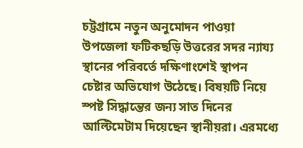চট্টগ্রামে নতুন অনুমোদন পাওয়া উপজেলা ফটিকছড়ি উত্তরের সদর ন্যায্য স্থানের পরিবর্তে দক্ষিণাংশেই স্থাপন চেষ্টার অভিযোগ উঠেছে। বিষয়টি নিয়ে স্পষ্ট সিদ্ধান্তের জন্য সাত দিনের আল্টিমেটাম দিয়েছেন স্থানীয়রা। এরমধ্যে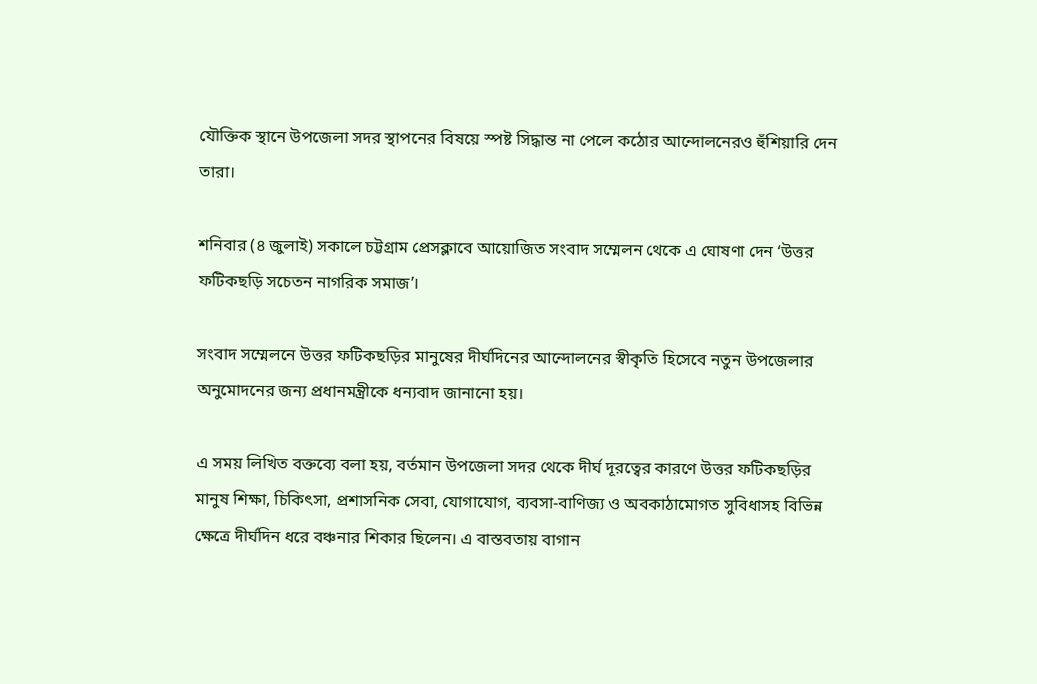যৌক্তিক স্থানে উপজেলা সদর স্থাপনের বিষয়ে স্পষ্ট সিদ্ধান্ত না পেলে কঠোর আন্দোলনেরও হুঁশিয়ারি দেন তারা।

শনিবার (৪ জুলাই) সকালে চট্টগ্রাম প্রেসক্লাবে আয়োজিত সংবাদ সম্মেলন থেকে এ ঘোষণা দেন ‘উত্তর ফটিকছড়ি সচেতন নাগরিক সমাজ’।

সংবাদ সম্মেলনে উত্তর ফটিকছড়ির মানুষের দীর্ঘদিনের আন্দোলনের স্বীকৃতি হিসেবে নতুন উপজেলার অনুমোদনের জন্য প্রধানমন্ত্রীকে ধন্যবাদ জানানো হয়।

এ সময় লিখিত বক্তব্যে বলা হয়, বর্তমান উপজেলা সদর থেকে দীর্ঘ দূরত্বের কারণে উত্তর ফটিকছড়ির মানুষ শিক্ষা, চিকিৎসা, প্রশাসনিক সেবা, যোগাযোগ, ব্যবসা-বাণিজ্য ও অবকাঠামোগত সুবিধাসহ বিভিন্ন ক্ষেত্রে দীর্ঘদিন ধরে বঞ্চনার শিকার ছিলেন। এ বাস্তবতায় বাগান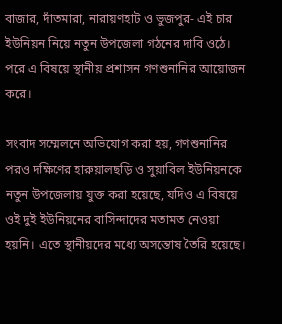বাজার, দাঁতমারা, নারায়ণহাট ও ভুজপুর- এই চার ইউনিয়ন নিয়ে নতুন উপজেলা গঠনের দাবি ওঠে। পরে এ বিষয়ে স্থানীয় প্রশাসন গণশুনানির আয়োজন করে।

সংবাদ সম্মেলনে অভিযোগ করা হয়, গণশুনানির পরও দক্ষিণের হারুয়ালছড়ি ও সুয়াবিল ইউনিয়নকে নতুন উপজেলায় যুক্ত করা হয়েছে, যদিও এ বিষয়ে ওই দুই ইউনিয়নের বাসিন্দাদের মতামত নেওয়া হয়নি। এতে স্থানীয়দের মধ্যে অসন্তোষ তৈরি হয়েছে।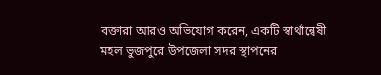বক্তারা আরও অভিযোগ করেন, একটি স্বার্থান্বেষী মহল ভুজপুরে উপজেলা সদর স্থাপনের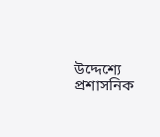উদ্দেশ্যে প্রশাসনিক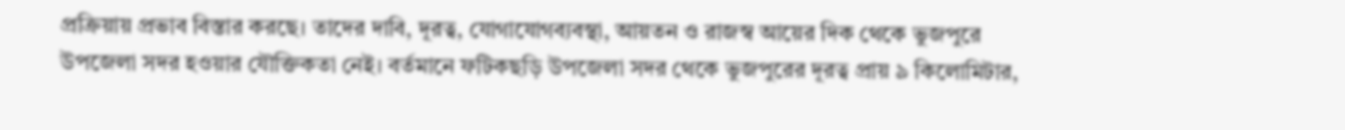প্রক্রিয়ায় প্রভাব বিস্তার করছে। তাদের দাবি, দূরত্ব, যোগাযোগব্যবস্থা, আয়তন ও রাজস্ব আয়ের দিক থেকে ভুজপুরে উপজেলা সদর হওয়ার যৌক্তিকতা নেই। বর্তমানে ফটিকছড়ি উপজেলা সদর থেকে ভুজপুরের দূরত্ব প্রায় ৯ কিলোমিটার,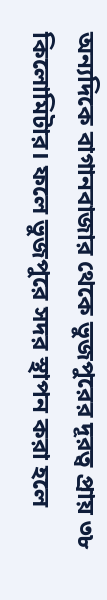অন্যদিকে বাগানবাজার থেকে ভুজপুরের দূরত্ব প্রায় ৩৮ কিলোমিটার। ফলে ভুজপুরে সদর স্থাপন করা হলে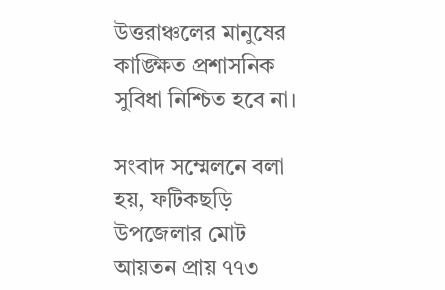উত্তরাঞ্চলের মানুষের কাঙ্ক্ষিত প্রশাসনিক সুবিধা নিশ্চিত হবে না।

সংবাদ সম্মেলনে বলা হয়, ফটিকছড়ি উপজেলার মোট আয়তন প্রায় ৭৭৩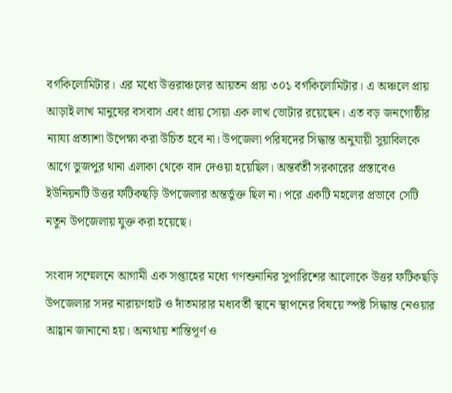বর্গকিলোমিটার। এর মধ্যে উত্তরাঞ্চলের আয়তন প্রায় ৩০১ বর্গকিলোমিটার। এ অঞ্চলে প্রায় আড়াই লাখ মানুষের বসবাস এবং প্রায় সোয়া এক লাখ ভোটার রয়েছেন। এত বড় জনগোষ্ঠীর ন্যায্য প্রত্যাশা উপেক্ষা করা উচিত হবে না। উপজেলা পরিষদের সিদ্ধান্ত অনুযায়ী সুয়াবিলকে আগে ভুজপুর থানা এলাকা থেকে বাদ দেওয়া হয়েছিল। অন্তর্বর্তী সরকারের প্রস্তাবেও ইউনিয়নটি উত্তর ফটিকছড়ি উপজেলার অন্তর্ভুক্ত ছিল না। পরে একটি মহলের প্রভাবে সেটি নতুন উপজেলায় যুক্ত করা হয়েছে।

সংবাদ সম্মেলনে আগামী এক সপ্তাহের মধ্যে গণশুনানির সুপারিশের আলোকে উত্তর ফটিকছড়ি উপজেলার সদর নারায়ণহাট ও দাঁতমারার মধ্যবর্তী স্থানে স্থাপনের বিষয়ে স্পষ্ট সিদ্ধান্ত নেওয়ার আহ্বান জানানো হয়। অন্যথায় শান্তিপূর্ণ ও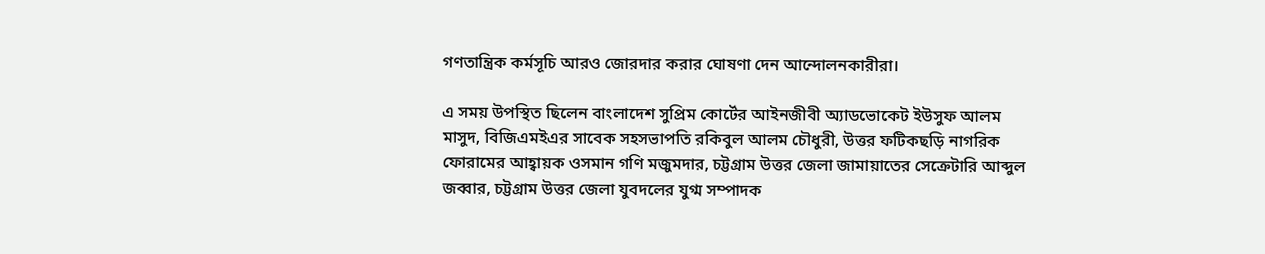গণতান্ত্রিক কর্মসূচি আরও জোরদার করার ঘোষণা দেন আন্দোলনকারীরা।

এ সময় উপস্থিত ছিলেন বাংলাদেশ সুপ্রিম কোর্টের আইনজীবী অ্যাডভোকেট ইউসুফ আলম মাসুদ, বিজিএমইএর সাবেক সহসভাপতি রকিবুল আলম চৌধুরী, উত্তর ফটিকছড়ি নাগরিক ফোরামের আহ্বায়ক ওসমান গণি মজুমদার, চট্টগ্রাম উত্তর জেলা জামায়াতের সেক্রেটারি আব্দুল জব্বার, চট্টগ্রাম উত্তর জেলা যুবদলের যুগ্ম সম্পাদক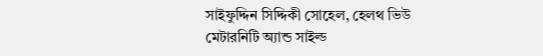সাইফুদ্দিন সিদ্দিকী সোহেল, হেলথ ভিউ মেটারনিটি অ্যান্ড সাইল্ড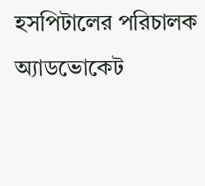হসপিটালের পরিচালক অ্যাডভোকেট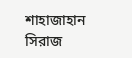শাহাজাহান সিরাজ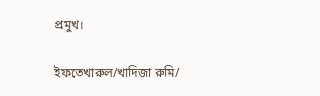প্রমুখ।

ইফতেখারুল/খাদিজা রুমি/